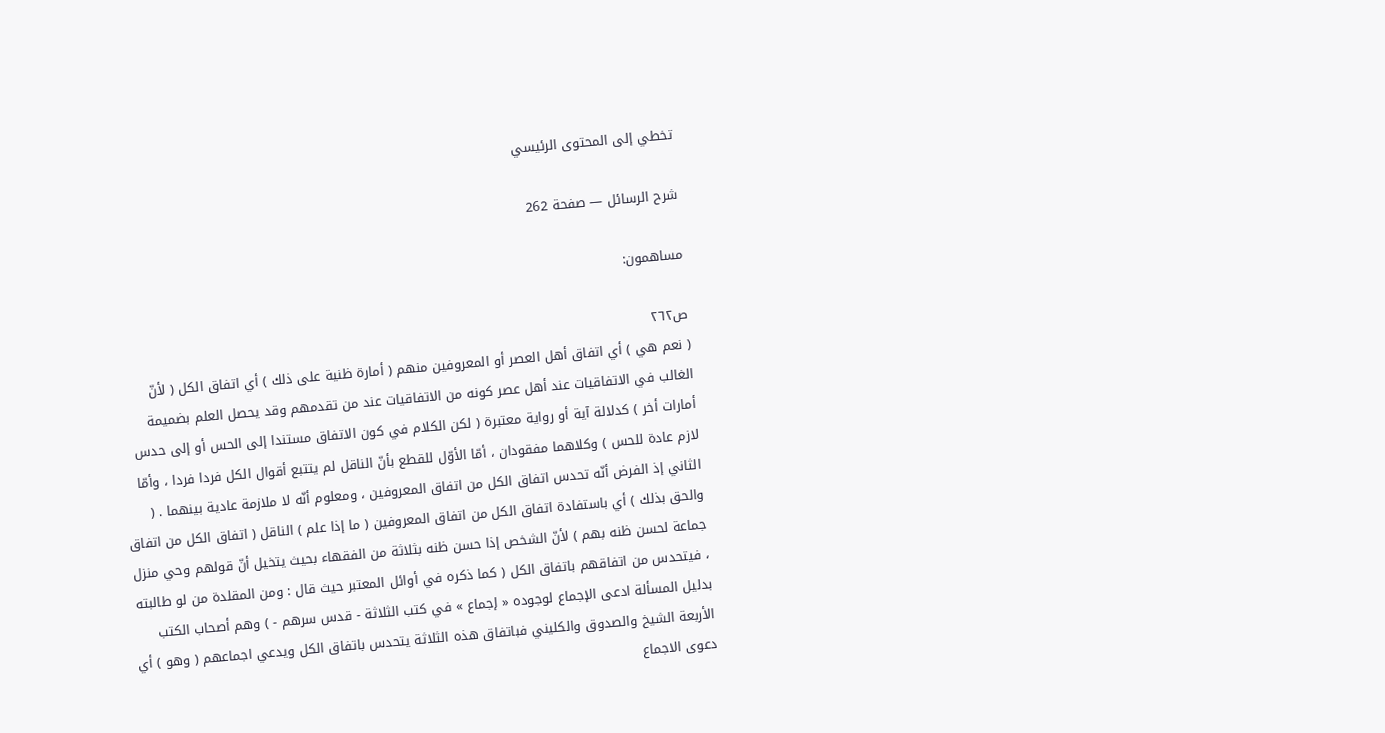تخطي إلى المحتوى الرئيسي

شرح الرسائل — صفحة 262

مساهمون:

ص٢٦٢
( نعم هي ) أي اتفاق أهل العصر أو المعروفين منهم ( أمارة ظنية على ذلك ) أي اتفاق الكل ( لأنّ الغالب في الاتفاقيات عند أهل عصر كونه من الاتفاقيات عند من تقدمهم وقد يحصل العلم بضميمة أمارات أخر ) كدلالة آية أو رواية معتبرة ( لكن الكلام في كون الاتفاق مستندا إلى الحس أو إلى حدس لازم عادة للحس ) وكلاهما مفقودان ، أمّا الأوّل للقطع بأنّ الناقل لم يتتبع أقوال الكل فردا فردا ، وأمّا الثاني إذ الفرض أنّه تحدس اتفاق الكل من اتفاق المعروفين ، ومعلوم أنّه لا ملازمة عادية بينهما . ( والحق بذلك ) أي باستفادة اتفاق الكل من اتفاق المعروفين ( ما إذا علم ) الناقل ( اتفاق الكل من اتفاق جماعة لحسن ظنه بهم ) لأنّ الشخص إذا حسن ظنه بثلاثة من الفقهاء بحيث يتخيل أنّ قولهم وحي منزل ، فيتحدس من اتفاقهم باتفاق الكل ( كما ذكره في أوائل المعتبر حيث قال : ومن المقلدة من لو طالبته بدليل المسألة ادعى الإجماع لوجوده « إجماع » في كتب الثلاثة - قدس سرهم - ) وهم أصحاب الكتب الأربعة الشيخ والصدوق والكليني فباتفاق هذه الثلاثة يتحدس باتفاق الكل ويدعي اجماعهم ( وهو ) أي دعوى الاجماع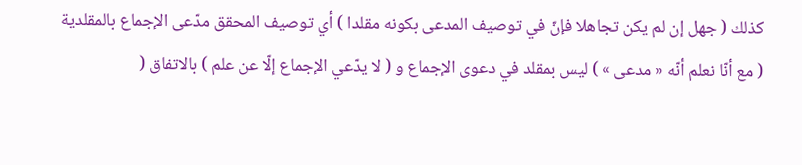كذلك ( جهل إن لم يكن تجاهلا فإنّ في توصيف المدعى بكونه مقلدا ) أي توصيف المحقق مدّعى الإجماع بالمقلدية ( مع أنّا نعلم أنّه « مدعى » ) ليس بمقلد في دعوى الإجماع و ( لا يدّعي الإجماع إلّا عن علم ) بالاتفاق (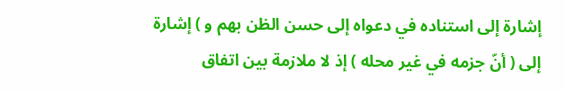إشارة إلى استناده في دعواه إلى حسن الظن بهم و ) إشارة إلى ( أنّ جزمه في غير محله ) إذ لا ملازمة بين اتفاق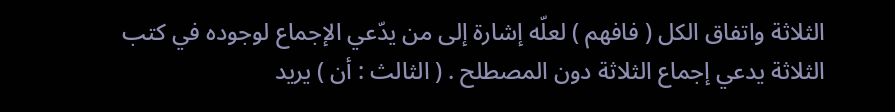الثلاثة واتفاق الكل ( فافهم ) لعلّه إشارة إلى من يدّعي الإجماع لوجوده في كتب الثلاثة يدعي إجماع الثلاثة دون المصطلح . ( الثالث : أن ) يريد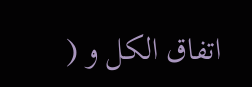اتفاق الكل و (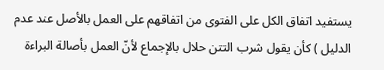يستفيد اتفاق الكل على الفتوى من اتفاقهم على العمل بالأصل عند عدم الدليل ) كأن يقول شرب التتن حلال بالإجماع لأنّ العمل بأصالة البراءة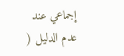إجماعي عند عدم الدليل (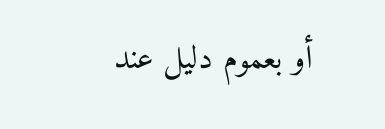أو بعموم دليل عند